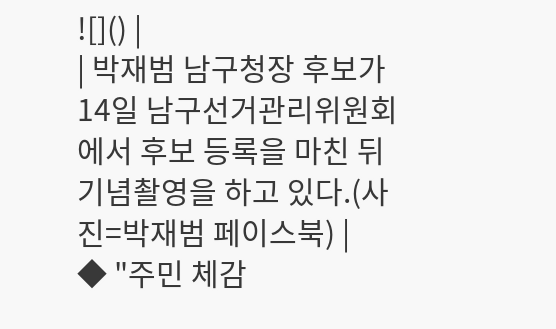![]() |
| 박재범 남구청장 후보가 14일 남구선거관리위원회에서 후보 등록을 마친 뒤 기념촬영을 하고 있다.(사진=박재범 페이스북) |
◆ "주민 체감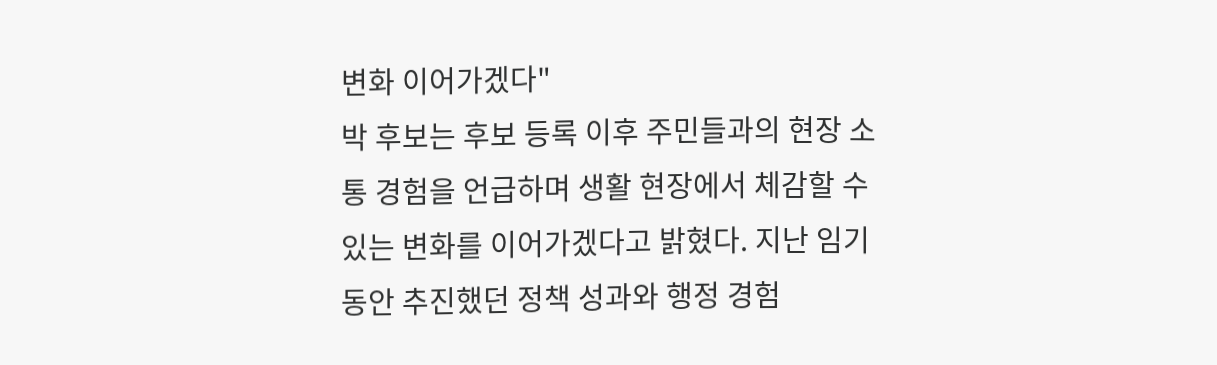변화 이어가겠다"
박 후보는 후보 등록 이후 주민들과의 현장 소통 경험을 언급하며 생활 현장에서 체감할 수 있는 변화를 이어가겠다고 밝혔다. 지난 임기 동안 추진했던 정책 성과와 행정 경험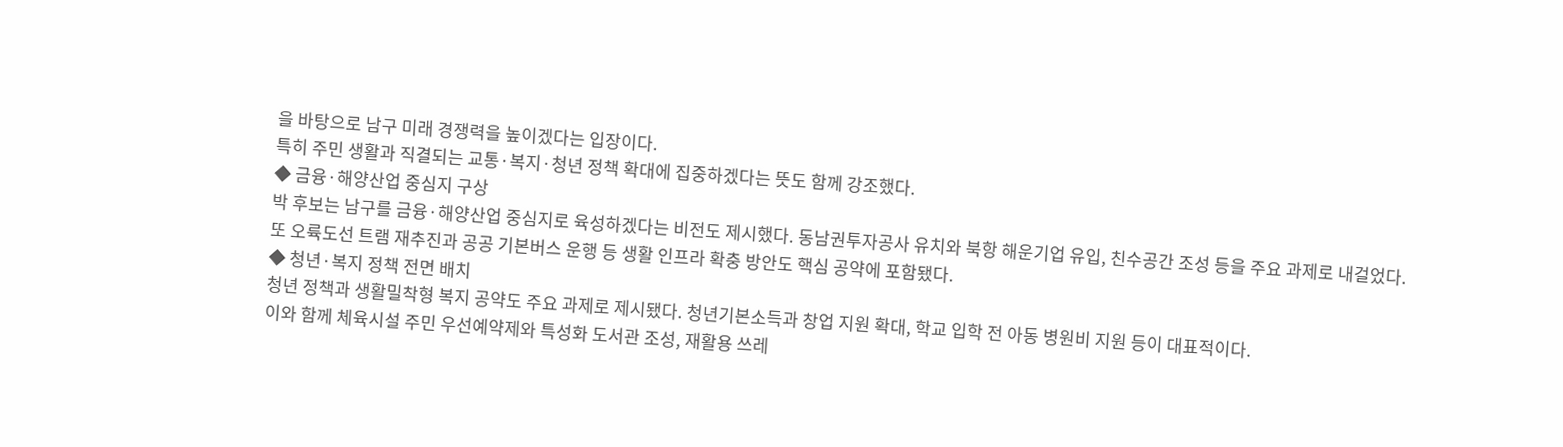을 바탕으로 남구 미래 경쟁력을 높이겠다는 입장이다.
특히 주민 생활과 직결되는 교통·복지·청년 정책 확대에 집중하겠다는 뜻도 함께 강조했다.
◆ 금융·해양산업 중심지 구상
박 후보는 남구를 금융·해양산업 중심지로 육성하겠다는 비전도 제시했다. 동남권투자공사 유치와 북항 해운기업 유입, 친수공간 조성 등을 주요 과제로 내걸었다.
또 오륙도선 트램 재추진과 공공 기본버스 운행 등 생활 인프라 확충 방안도 핵심 공약에 포함됐다.
◆ 청년·복지 정책 전면 배치
청년 정책과 생활밀착형 복지 공약도 주요 과제로 제시됐다. 청년기본소득과 창업 지원 확대, 학교 입학 전 아동 병원비 지원 등이 대표적이다.
이와 함께 체육시설 주민 우선예약제와 특성화 도서관 조성, 재활용 쓰레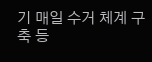기 매일 수거 체계 구축 등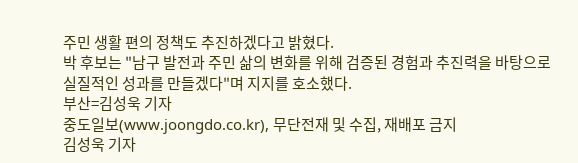주민 생활 편의 정책도 추진하겠다고 밝혔다.
박 후보는 "남구 발전과 주민 삶의 변화를 위해 검증된 경험과 추진력을 바탕으로 실질적인 성과를 만들겠다"며 지지를 호소했다.
부산=김성욱 기자
중도일보(www.joongdo.co.kr), 무단전재 및 수집, 재배포 금지
김성욱 기자